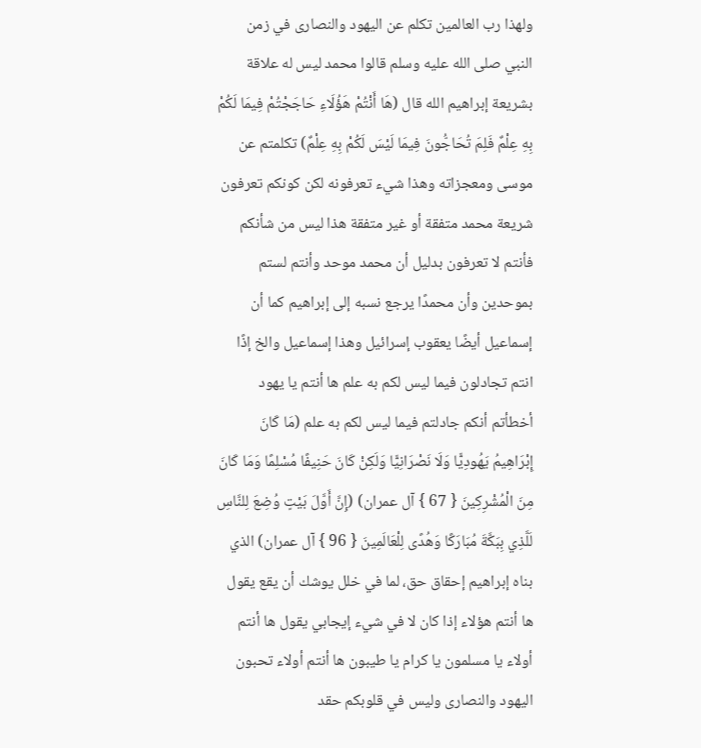ولهذا رب العالمين تكلم عن اليهود والنصارى في زمن النبي صلى الله عليه وسلم قالوا محمد ليس له علاقة بشريعة إبراهيم الله قال (هَا أَنْتُمْ هَؤُلَاءِ حَاجَجْتُمْ فِيمَا لَكُمْ بِهِ عِلْمٌ فَلِمَ تُحَاجُّونَ فِيمَا لَيْسَ لَكُمْ بِهِ عِلْمٌ) تكلمتم عن موسى ومعجزاته وهذا شيء تعرفونه لكن كونكم تعرفون شريعة محمد متفقة أو غير متفقة هذا ليس من شأنكم فأنتم لا تعرفون بدليل أن محمد موحد وأنتم لستم بموحدين وأن محمدًا يرجع نسبه إلى إبراهيم كما أن إسماعيل أيضًا يعقوب إسرائيل وهذا إسماعيل والخ إذًا انتم تجادلون فيما ليس لكم به علم ها أنتم يا يهود أخطأتم أنكم جادلتم فيما ليس لكم به علم (مَا كَانَ إِبْرَاهِيمُ يَهُودِيًّا وَلَا نَصْرَانِيًّا وَلَكِنْ كَانَ حَنِيفًا مُسْلِمًا وَمَا كَانَ مِنَ الْمُشْرِكِينَ { 67 } آل عمران) (إِنَّ أَوَّلَ بَيْتٍ وُضِعَ لِلنَّاسِ لَلَّذِي بِبَكَّةَ مُبَارَكًا وَهُدًى لِلْعَالَمِينَ { 96 } آل عمران) الذي بناه إبراهيم إحقاق حق، لما في خلل يوشك أن يقع يقول ها أنتم هؤلاء إذا كان لا في شيء إيجابي يقول ها أنتم أولاء يا مسلمون يا كرام يا طيبون ها أنتم أولاء تحبون اليهود والنصارى وليس في قلوبكم حقد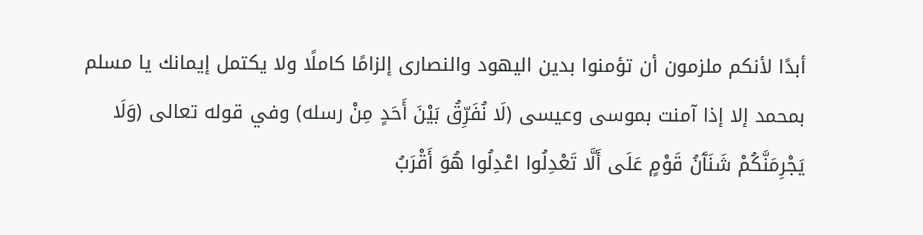أبدًا لأنكم ملزمون أن تؤمنوا بدين اليهود والنصارى إلزامًا كاملًا ولا يكتمل إيمانك يا مسلم بمحمد إلا إذا آمنت بموسى وعيسى (لَا نُفَرِّقُ بَيْنَ أَحَدٍ مِنْ رسله) وفي قوله تعالى (وَلَا يَجْرِمَنَّكُمْ شَنَآَنُ قَوْمٍ عَلَى أَلَّا تَعْدِلُوا اعْدِلُوا هُوَ أَقْرَبُ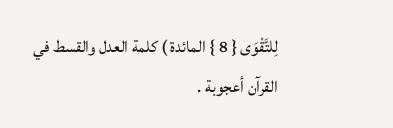لِلتَّقْوَى { 8 } المائدة ) كلمة العدل والقسط في القرآن أعجوبة .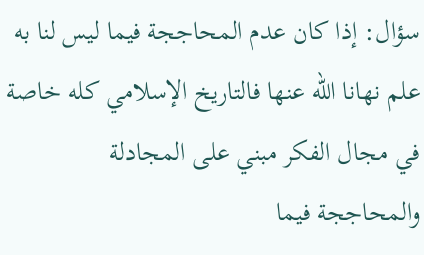سؤال: إذا كان عدم المحاججة فيما ليس لنا به علم نهانا الله عنها فالتاريخ الإسلامي كله خاصة في مجال الفكر مبني على المجادلة والمحاججة فيما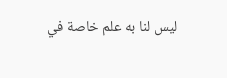ليس لنا به علم خاصة في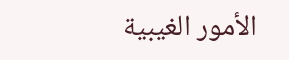الأمور الغيبية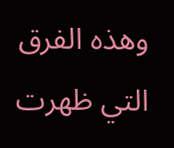وهذه الفرق التي ظهرت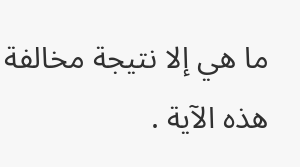ما هي إلا نتيجة مخالفة هذه الآية .